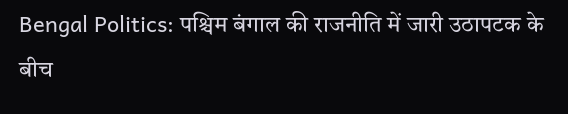Bengal Politics: पश्चिम बंगाल की राजनीति में जारी उठापटक के बीच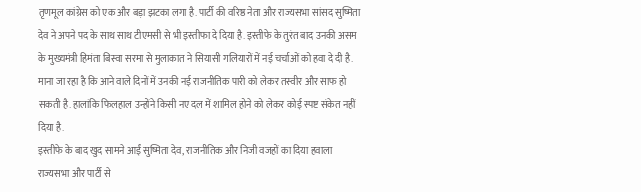तृणमूल कांग्रेस को एक और बड़ा झटका लगा है. पार्टी की वरिष्ठ नेता और राज्यसभा सांसद सुष्मिता देव ने अपने पद के साथ साथ टीएमसी से भी इस्तीफा दे दिया है. इस्तीफे के तुरंत बाद उनकी असम के मुख्यमंत्री हिमंता बिस्वा सरमा से मुलाकात ने सियासी गलियारों में नई चर्चाओं को हवा दे दी है. माना जा रहा है कि आने वाले दिनों में उनकी नई राजनीतिक पारी को लेकर तस्वीर और साफ हो सकती है. हालांकि फिलहाल उन्होंने किसी नए दल में शामिल होने को लेकर कोई स्पष्ट संकेत नहीं दिया है.
इस्तीफे के बाद खुद सामने आईं सुष्मिता देव, राजनीतिक और निजी वजहों का दिया हवाला
राज्यसभा और पार्टी से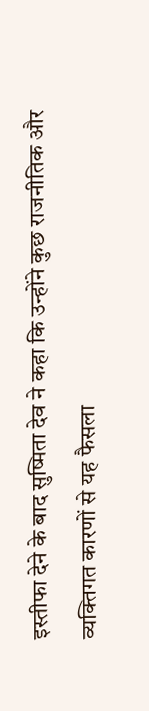इस्तीफा देने के बाद सुष्मिता देव ने कहा कि उन्होंने कुछ राजनीतिक और व्यक्तिगत कारणों से यह फैसला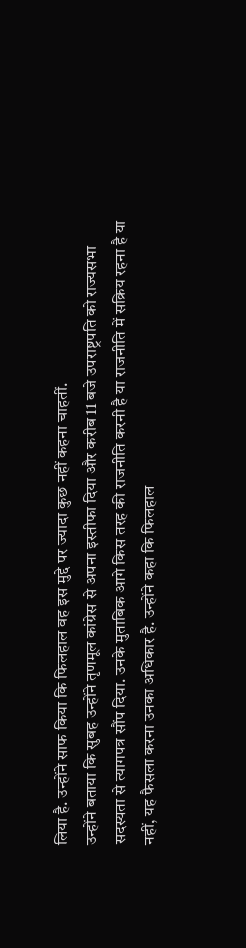लिया है. उन्होंने साफ किया कि फिलहाल वह इस मुद्दे पर ज्यादा कुछ नहीं कहना चाहतीं.
उन्होंने बताया कि सुबह उन्होंने तृणमूल कांग्रेस से अपना इस्तीफा दिया और करीब 11 बजे उपराष्ट्रपति को राज्यसभा सदस्यता से त्यागपत्र सौंप दिया. उनके मुताबिक आगे किस तरह की राजनीति करनी है या राजनीति में सक्रिय रहना है या नहीं, यह फैसला करना उनका अधिकार है. उन्होंने कहा कि फिलहाल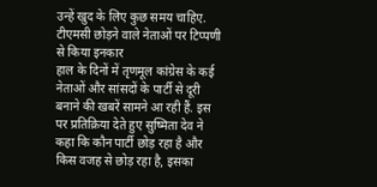उन्हें खुद के लिए कुछ समय चाहिए.
टीएमसी छोड़ने वाले नेताओं पर टिप्पणी से किया इनकार
हाल के दिनों में तृणमूल कांग्रेस के कई नेताओं और सांसदों के पार्टी से दूरी बनाने की खबरें सामने आ रही हैं. इस पर प्रतिक्रिया देते हुए सुष्मिता देव ने कहा कि कौन पार्टी छोड़ रहा है और किस वजह से छोड़ रहा है, इसका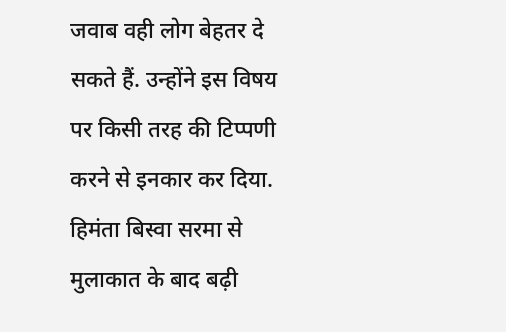जवाब वही लोग बेहतर दे सकते हैं. उन्होंने इस विषय पर किसी तरह की टिप्पणी करने से इनकार कर दिया.
हिमंता बिस्वा सरमा से मुलाकात के बाद बढ़ी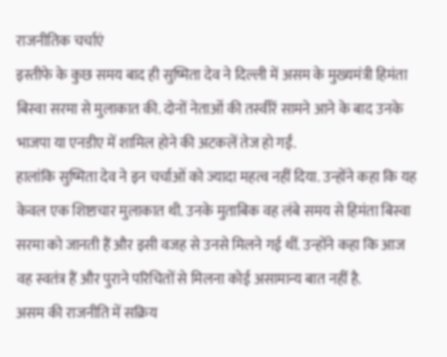राजनीतिक चर्चाएं
इस्तीफे के कुछ समय बाद ही सुष्मिता देव ने दिल्ली में असम के मुख्यमंत्री हिमंता बिस्वा सरमा से मुलाकात की. दोनों नेताओं की तस्वीरें सामने आने के बाद उनके भाजपा या एनडीए में शामिल होने की अटकलें तेज हो गईं.
हालांकि सुष्मिता देव ने इन चर्चाओं को ज्यादा महत्व नहीं दिया. उन्होंने कहा कि यह केवल एक शिष्टाचार मुलाकात थी. उनके मुताबिक वह लंबे समय से हिमंता बिस्वा सरमा को जानती हैं और इसी वजह से उनसे मिलने गई थीं. उन्होंने कहा कि आज वह स्वतंत्र हैं और पुराने परिचितों से मिलना कोई असामान्य बात नहीं है.
असम की राजनीति में सक्रिय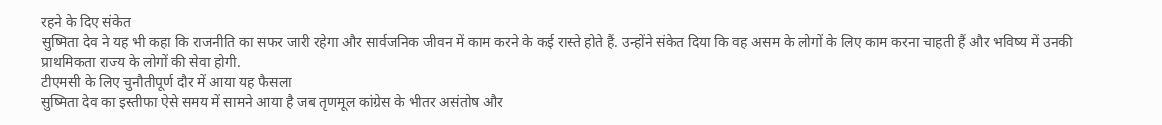रहने के दिए संकेत
सुष्मिता देव ने यह भी कहा कि राजनीति का सफर जारी रहेगा और सार्वजनिक जीवन में काम करने के कई रास्ते होते हैं. उन्होंने संकेत दिया कि वह असम के लोगों के लिए काम करना चाहती हैं और भविष्य में उनकी प्राथमिकता राज्य के लोगों की सेवा होगी.
टीएमसी के लिए चुनौतीपूर्ण दौर में आया यह फैसला
सुष्मिता देव का इस्तीफा ऐसे समय में सामने आया है जब तृणमूल कांग्रेस के भीतर असंतोष और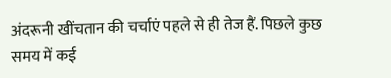अंदरूनी खींचतान की चर्चाएं पहले से ही तेज हैं. पिछले कुछ समय में कई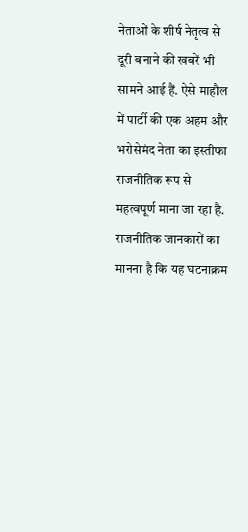नेताओं के शीर्ष नेतृत्व से दूरी बनाने की खबरें भी सामने आई हैं. ऐसे माहौल में पार्टी की एक अहम और भरोसेमंद नेता का इस्तीफा राजनीतिक रूप से महत्वपूर्ण माना जा रहा है.
राजनीतिक जानकारों का मानना है कि यह घटनाक्रम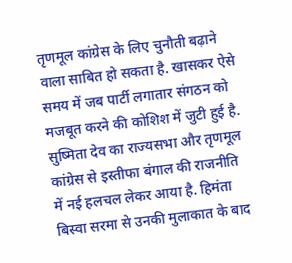तृणमूल कांग्रेस के लिए चुनौती बढ़ाने वाला साबित हो सकता है. खासकर ऐसे समय में जब पार्टी लगातार संगठन को मजबूत करने की कोशिश में जुटी हुई है.
सुष्मिता देव का राज्यसभा और तृणमूल कांग्रेस से इस्तीफा बंगाल की राजनीति में नई हलचल लेकर आया है. हिमंता बिस्वा सरमा से उनकी मुलाकात के बाद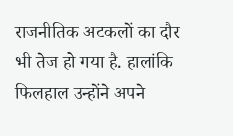राजनीतिक अटकलों का दौर भी तेज हो गया है. हालांकि फिलहाल उन्होंने अपने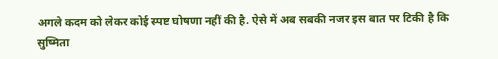अगले कदम को लेकर कोई स्पष्ट घोषणा नहीं की है. ऐसे में अब सबकी नजर इस बात पर टिकी है कि सुष्मिता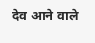देव आने वाले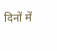दिनों में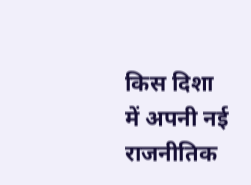किस दिशा में अपनी नई राजनीतिक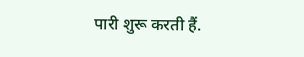पारी शुरू करती हैं.